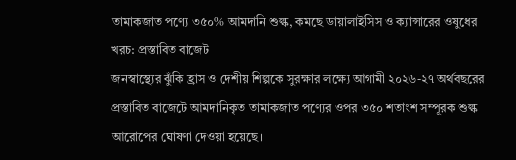তামাকজাত পণ্যে ৩৫০% আমদানি শুল্ক, কমছে ডায়ালাইসিস ও ক্যান্সারের ওষুধের খরচ: প্রস্তাবিত বাজেট
জনস্বাস্থ্যের ঝুঁকি হ্রাস ও দেশীয় শিল্পকে সুরক্ষার লক্ষ্যে আগামী ২০২৬-২৭ অর্থবছরের প্রস্তাবিত বাজেটে আমদানিকৃত তামাকজাত পণ্যের ওপর ৩৫০ শতাংশ সম্পূরক শুল্ক আরোপের ঘোষণা দেওয়া হয়েছে।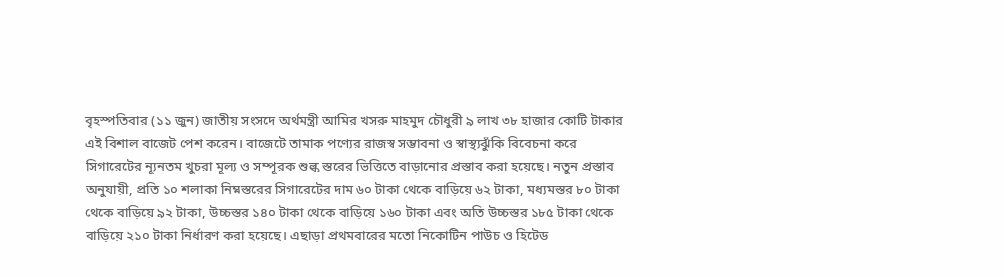বৃহস্পতিবার (১১ জুন) জাতীয় সংসদে অর্থমন্ত্রী আমির খসরু মাহমুদ চৌধুরী ৯ লাখ ৩৮ হাজার কোটি টাকার এই বিশাল বাজেট পেশ করেন। বাজেটে তামাক পণ্যের রাজস্ব সম্ভাবনা ও স্বাস্থ্যঝুঁকি বিবেচনা করে সিগারেটের ন্যূনতম খুচরা মূল্য ও সম্পূরক শুল্ক স্তরের ভিত্তিতে বাড়ানোর প্রস্তাব করা হয়েছে। নতুন প্রস্তাব অনুযায়ী, প্রতি ১০ শলাকা নিম্নস্তরের সিগারেটের দাম ৬০ টাকা থেকে বাড়িয়ে ৬২ টাকা, মধ্যমস্তর ৮০ টাকা থেকে বাড়িয়ে ৯২ টাকা, উচ্চস্তর ১৪০ টাকা থেকে বাড়িয়ে ১৬০ টাকা এবং অতি উচ্চস্তর ১৮৫ টাকা থেকে বাড়িয়ে ২১০ টাকা নির্ধারণ করা হয়েছে। এছাড়া প্রথমবারের মতো নিকোটিন পাউচ ও হিটেড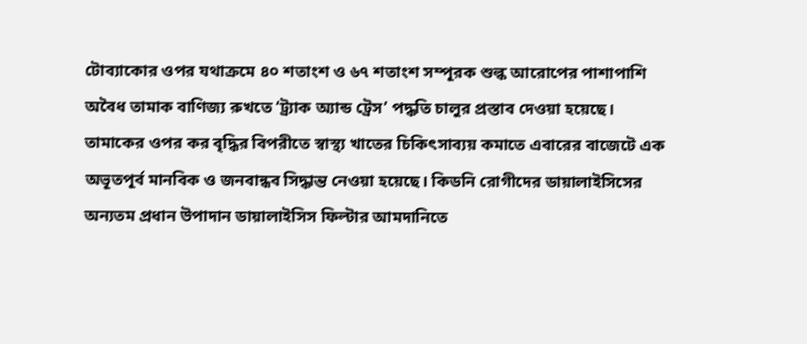টোব্যাকোর ওপর যথাক্রমে ৪০ শতাংশ ও ৬৭ শতাংশ সম্পূরক শুল্ক আরোপের পাশাপাশি অবৈধ তামাক বাণিজ্য রুখতে ‘ট্র্যাক অ্যান্ড ট্রেস’ পদ্ধতি চালুর প্রস্তাব দেওয়া হয়েছে।
তামাকের ওপর কর বৃদ্ধির বিপরীতে স্বাস্থ্য খাতের চিকিৎসাব্যয় কমাতে এবারের বাজেটে এক অভূতপূর্ব মানবিক ও জনবান্ধব সিদ্ধান্ত নেওয়া হয়েছে। কিডনি রোগীদের ডায়ালাইসিসের অন্যতম প্রধান উপাদান ডায়ালাইসিস ফিল্টার আমদানিতে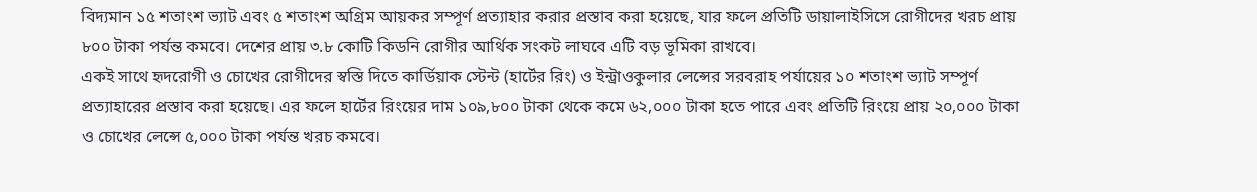বিদ্যমান ১৫ শতাংশ ভ্যাট এবং ৫ শতাংশ অগ্রিম আয়কর সম্পূর্ণ প্রত্যাহার করার প্রস্তাব করা হয়েছে, যার ফলে প্রতিটি ডায়ালাইসিসে রোগীদের খরচ প্রায় ৮০০ টাকা পর্যন্ত কমবে। দেশের প্রায় ৩.৮ কোটি কিডনি রোগীর আর্থিক সংকট লাঘবে এটি বড় ভূমিকা রাখবে।
একই সাথে হৃদরোগী ও চোখের রোগীদের স্বস্তি দিতে কার্ডিয়াক স্টেন্ট (হার্টের রিং) ও ইন্ট্রাওকুলার লেন্সের সরবরাহ পর্যায়ের ১০ শতাংশ ভ্যাট সম্পূর্ণ প্রত্যাহারের প্রস্তাব করা হয়েছে। এর ফলে হার্টের রিংয়ের দাম ১০৯,৮০০ টাকা থেকে কমে ৬২,০০০ টাকা হতে পারে এবং প্রতিটি রিংয়ে প্রায় ২০,০০০ টাকা ও চোখের লেন্সে ৫,০০০ টাকা পর্যন্ত খরচ কমবে।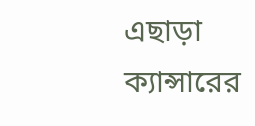এছাড়া ক্যান্সারের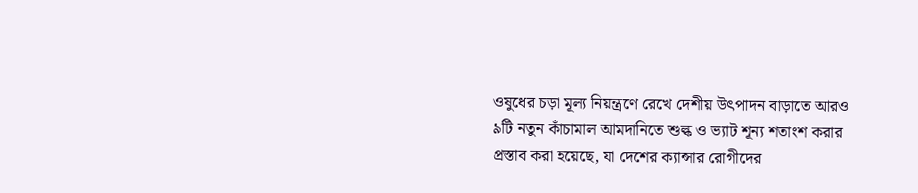ওষুধের চড়া মূল্য নিয়ন্ত্রণে রেখে দেশীয় উৎপাদন বাড়াতে আরও ৯টি নতুন কাঁচামাল আমদানিতে শুল্ক ও ভ্যাট শূন্য শতাংশ করার প্রস্তাব করা হয়েছে, যা দেশের ক্যান্সার রোগীদের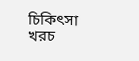চিকিৎসা খরচ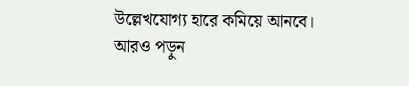উল্লেখযোগ্য হারে কমিয়ে আনবে।
আরও পড়ুন